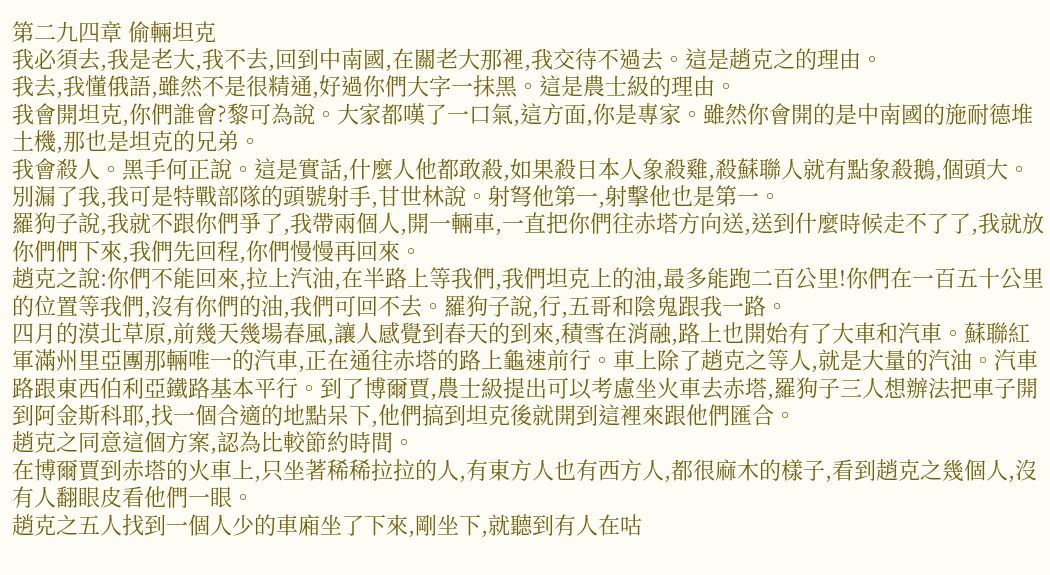第二九四章 偷輛坦克
我必須去,我是老大,我不去,回到中南國,在關老大那裡,我交待不過去。這是趙克之的理由。
我去,我懂俄語,雖然不是很精通,好過你們大字一抹黑。這是農士級的理由。
我會開坦克,你們誰會?黎可為說。大家都嘆了一口氣,這方面,你是專家。雖然你會開的是中南國的施耐德堆土機,那也是坦克的兄弟。
我會殺人。黑手何正說。這是實話,什麼人他都敢殺,如果殺日本人象殺雞,殺蘇聯人就有點象殺鵝,個頭大。
別漏了我,我可是特戰部隊的頭號射手,甘世林說。射弩他第一,射擊他也是第一。
羅狗子說,我就不跟你們爭了,我帶兩個人,開一輛車,一直把你們往赤塔方向送,送到什麼時候走不了了,我就放你們們下來,我們先回程,你們慢慢再回來。
趙克之說:你們不能回來,拉上汽油,在半路上等我們,我們坦克上的油,最多能跑二百公里!你們在一百五十公里的位置等我們,沒有你們的油,我們可回不去。羅狗子說,行,五哥和陰鬼跟我一路。
四月的漠北草原,前幾天幾場春風,讓人感覺到春天的到來,積雪在消融,路上也開始有了大車和汽車。蘇聯紅軍滿州里亞團那輛唯一的汽車,正在通往赤塔的路上龜速前行。車上除了趙克之等人,就是大量的汽油。汽車路跟東西伯利亞鐵路基本平行。到了博爾賈,農士級提出可以考慮坐火車去赤塔,羅狗子三人想辦法把車子開到阿金斯科耶,找一個合適的地點呆下,他們搞到坦克後就開到這裡來跟他們匯合。
趙克之同意這個方案,認為比較節約時間。
在博爾賈到赤塔的火車上,只坐著稀稀拉拉的人,有東方人也有西方人,都很麻木的樣子,看到趙克之幾個人,沒有人翻眼皮看他們一眼。
趙克之五人找到一個人少的車廂坐了下來,剛坐下,就聽到有人在咕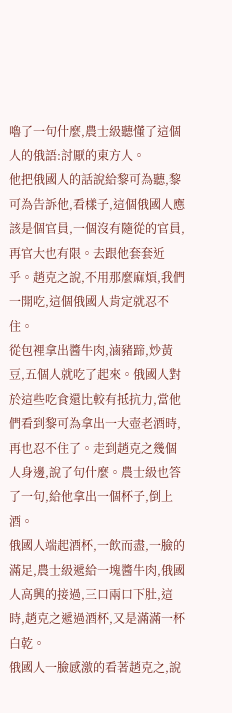嚕了一句什麼,農士級聽懂了這個人的俄語:討厭的東方人。
他把俄國人的話說給黎可為聽,黎可為告訴他,看樣子,這個俄國人應該是個官員,一個沒有隨從的官員,再官大也有限。去跟他套套近乎。趙克之說,不用那麼麻煩,我們一開吃,這個俄國人肯定就忍不住。
從包裡拿出醬牛肉,滷豬蹄,炒黃豆,五個人就吃了起來。俄國人對於這些吃食還比較有抵抗力,當他們看到黎可為拿出一大壺老酒時,再也忍不住了。走到趙克之幾個人身邊,說了句什麼。農士級也答了一句,給他拿出一個杯子,倒上酒。
俄國人端起酒杯,一飲而盡,一臉的滿足,農士級遞給一塊醬牛肉,俄國人高興的接過,三口兩口下肚,這時,趙克之遞過酒杯,又是滿滿一杯白乾。
俄國人一臉感激的看著趙克之,說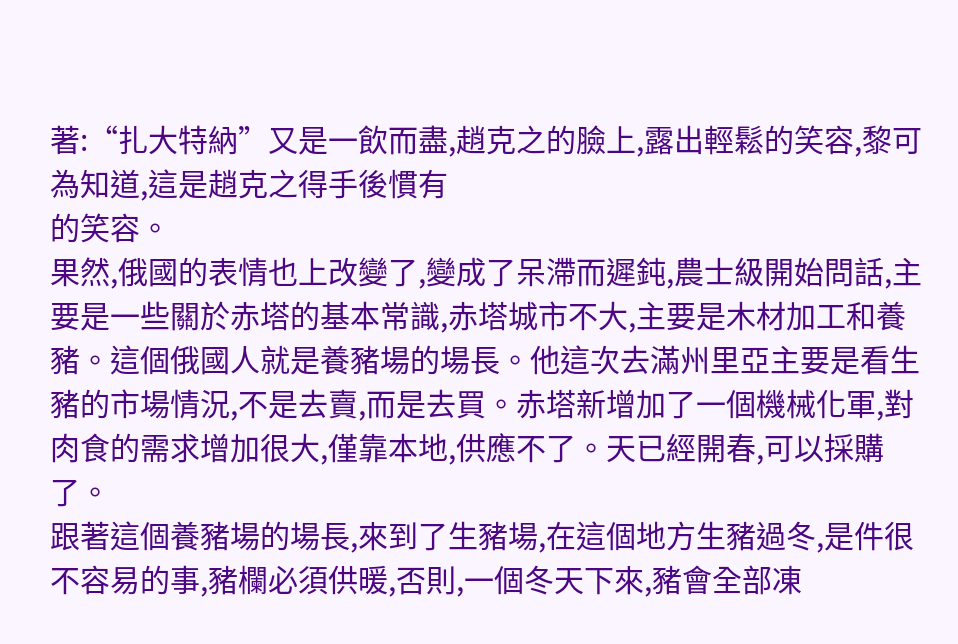著:“扎大特納”又是一飲而盡,趙克之的臉上,露出輕鬆的笑容,黎可為知道,這是趙克之得手後慣有
的笑容。
果然,俄國的表情也上改變了,變成了呆滯而遲鈍,農士級開始問話,主要是一些關於赤塔的基本常識,赤塔城市不大,主要是木材加工和養豬。這個俄國人就是養豬場的場長。他這次去滿州里亞主要是看生豬的市場情況,不是去賣,而是去買。赤塔新增加了一個機械化軍,對肉食的需求增加很大,僅靠本地,供應不了。天已經開春,可以採購了。
跟著這個養豬場的場長,來到了生豬場,在這個地方生豬過冬,是件很不容易的事,豬欄必須供暖,否則,一個冬天下來,豬會全部凍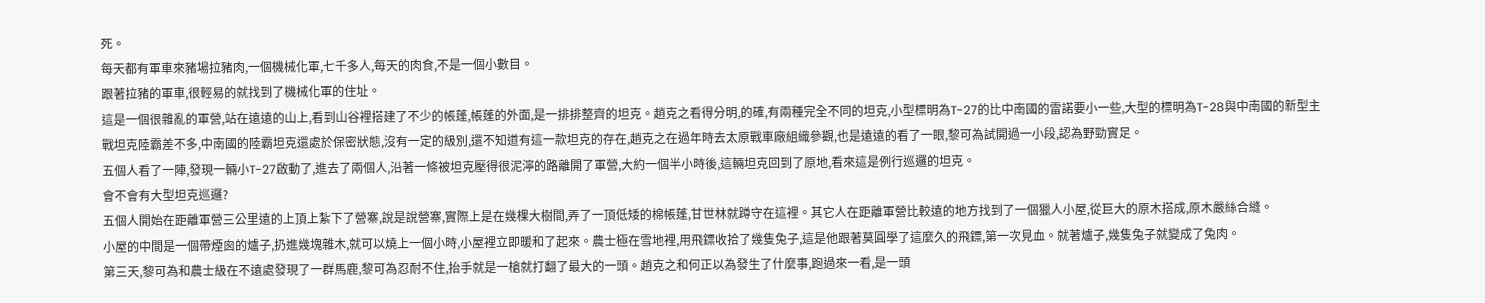死。
每天都有軍車來豬場拉豬肉,一個機械化軍,七千多人,每天的肉食,不是一個小數目。
跟著拉豬的軍車,很輕易的就找到了機械化軍的住址。
這是一個很雜亂的軍營,站在遠遠的山上,看到山谷裡搭建了不少的帳蓬,帳蓬的外面,是一排排整齊的坦克。趙克之看得分明,的確,有兩種完全不同的坦克,小型標明為T-27的比中南國的雷諾要小一些,大型的標明為T-28與中南國的新型主戰坦克陸霸差不多,中南國的陸霸坦克還處於保密狀態,沒有一定的級別,還不知道有這一款坦克的存在,趙克之在過年時去太原戰車廠組織參觀,也是遠遠的看了一眼,黎可為試開過一小段,認為野勁實足。
五個人看了一陣,發現一輛小T-27啟動了,進去了兩個人,沿著一條被坦克壓得很泥濘的路離開了軍營,大約一個半小時後,這輛坦克回到了原地,看來這是例行巡邏的坦克。
會不會有大型坦克巡邏?
五個人開始在距離軍營三公里遠的上頂上紮下了營寨,說是說營寨,實際上是在幾棵大樹間,弄了一頂低矮的棉帳蓬,甘世林就蹲守在這裡。其它人在距離軍營比較遠的地方找到了一個獵人小屋,從巨大的原木搭成,原木嚴絲合縫。
小屋的中間是一個帶煙囪的爐子,扔進幾塊雜木,就可以燒上一個小時,小屋裡立即暖和了起來。農士極在雪地裡,用飛鏢收拾了幾隻兔子,這是他跟著莫圓學了這麼久的飛鏢,第一次見血。就著爐子,幾隻兔子就變成了兔肉。
第三天,黎可為和農士級在不遠處發現了一群馬鹿,黎可為忍耐不住,抬手就是一槍就打翻了最大的一頭。趙克之和何正以為發生了什麼事,跑過來一看,是一頭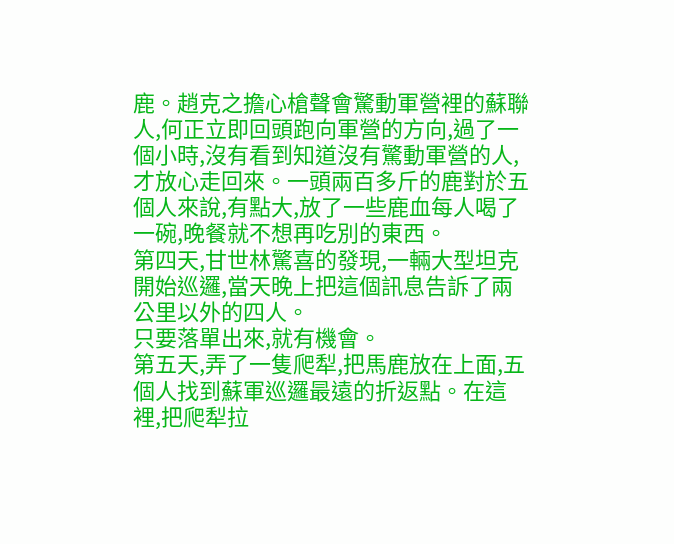鹿。趙克之擔心槍聲會驚動軍營裡的蘇聯人,何正立即回頭跑向軍營的方向,過了一個小時,沒有看到知道沒有驚動軍營的人,才放心走回來。一頭兩百多斤的鹿對於五個人來說,有點大,放了一些鹿血每人喝了一碗,晚餐就不想再吃別的東西。
第四天,甘世林驚喜的發現,一輛大型坦克開始巡邏,當天晚上把這個訊息告訴了兩公里以外的四人。
只要落單出來,就有機會。
第五天,弄了一隻爬犁,把馬鹿放在上面,五個人找到蘇軍巡邏最遠的折返點。在這裡,把爬犁拉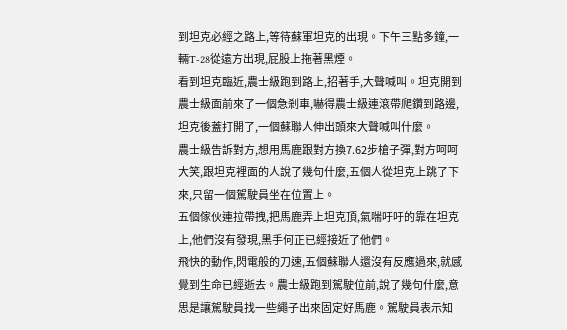到坦克必經之路上,等待蘇軍坦克的出現。下午三點多鐘,一輛T-28從遠方出現,屁股上拖著黑煙。
看到坦克臨近,農士級跑到路上,招著手,大聲喊叫。坦克開到農士級面前來了一個急剎車,嚇得農士級連滾帶爬鑽到路邊,坦克後蓋打開了,一個蘇聯人伸出頭來大聲喊叫什麼。
農士級告訴對方,想用馬鹿跟對方換7.62步槍子彈,對方呵呵大笑,跟坦克裡面的人說了幾句什麼,五個人從坦克上跳了下來,只留一個駕駛員坐在位置上。
五個傢伙連拉帶拽,把馬鹿弄上坦克頂,氣喘吁吁的靠在坦克上,他們沒有發現,黑手何正已經接近了他們。
飛快的動作,閃電般的刀速,五個蘇聯人還沒有反應過來,就感覺到生命已經逝去。農士級跑到駕駛位前,說了幾句什麼,意思是讓駕駛員找一些繩子出來固定好馬鹿。駕駛員表示知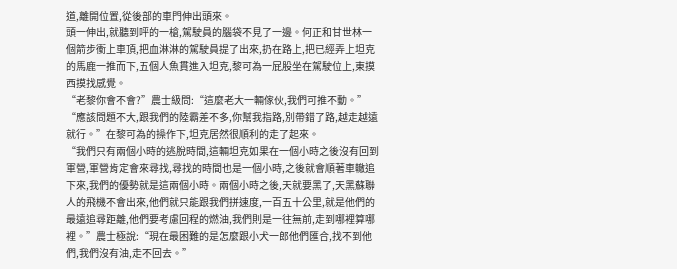道,離開位置,從後部的車門伸出頭來。
頭一伸出,就聽到呯的一槍,駕駛員的腦袋不見了一邊。何正和甘世林一個箭步衝上車頂,把血淋淋的駕駛員提了出來,扔在路上,把已經弄上坦克的馬鹿一推而下,五個人魚貫進入坦克,黎可為一屁股坐在駕駛位上,東摸西摸找感覺。
“老黎你會不會?”農士級問:“這麼老大一輛傢伙,我們可推不動。”
“應該問題不大,跟我們的陸霸差不多,你幫我指路,別帶錯了路,越走越遠就行。”在黎可為的操作下,坦克居然很順利的走了起來。
“我們只有兩個小時的逃脫時間,這輛坦克如果在一個小時之後沒有回到軍營,軍營肯定會來尋找,尋找的時間也是一個小時,之後就會順著車轍追下來,我們的優勢就是這兩個小時。兩個小時之後,天就要黑了,天黑蘇聯人的飛機不會出來,他們就只能跟我們拼速度,一百五十公里,就是他們的最遠追尋距離,他們要考慮回程的燃油,我們則是一往無前,走到哪裡算哪裡。”農士極說:“現在最困難的是怎麼跟小犬一郎他們匯合,找不到他們,我們沒有油,走不回去。”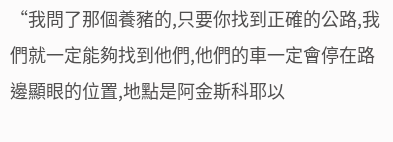“我問了那個養豬的,只要你找到正確的公路,我們就一定能夠找到他們,他們的車一定會停在路邊顯眼的位置,地點是阿金斯科耶以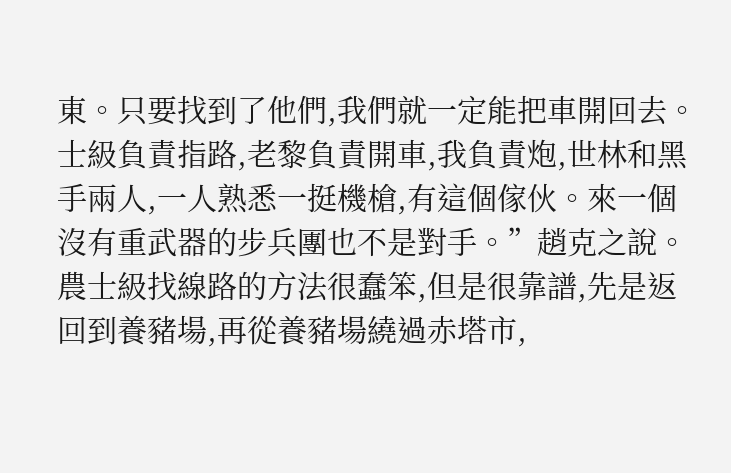東。只要找到了他們,我們就一定能把車開回去。士級負責指路,老黎負責開車,我負責炮,世林和黑手兩人,一人熟悉一挺機槍,有這個傢伙。來一個沒有重武器的步兵團也不是對手。”趙克之說。
農士級找線路的方法很蠢笨,但是很靠譜,先是返回到養豬場,再從養豬場繞過赤塔市,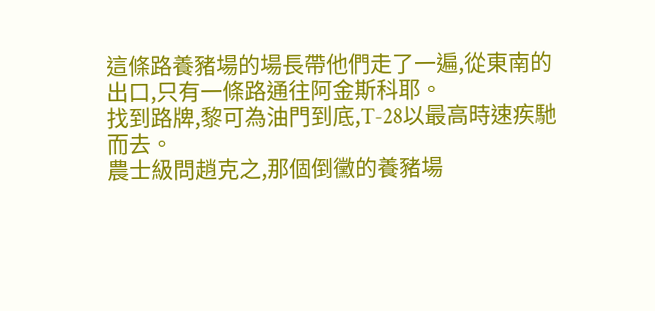這條路養豬場的場長帶他們走了一遍,從東南的出口,只有一條路通往阿金斯科耶。
找到路牌,黎可為油門到底,T-28以最高時速疾馳而去。
農士級問趙克之,那個倒黴的養豬場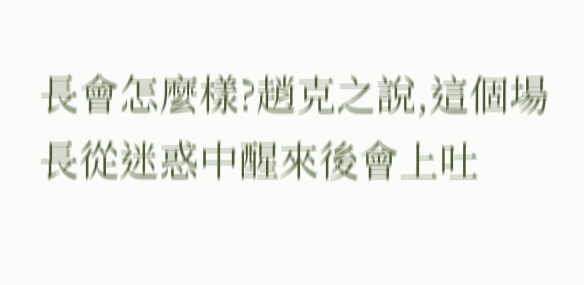長會怎麼樣?趙克之說,這個場長從迷惑中醒來後會上吐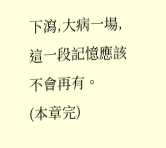下瀉,大病一場,這一段記憶應該不會再有。
(本章完)